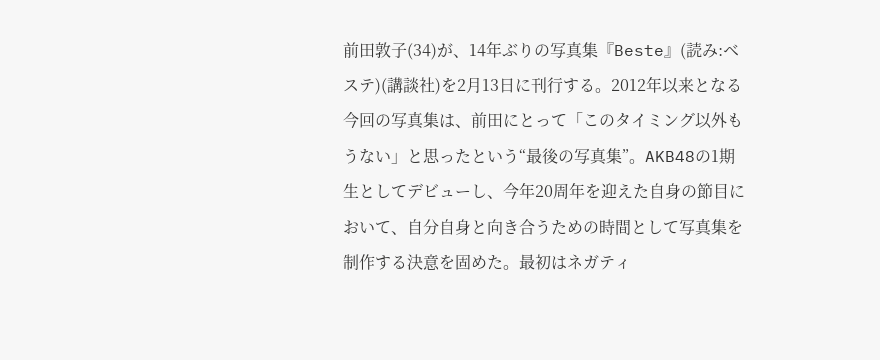前田敦子(34)が、14年ぶりの写真集『Beste』(読み:ベステ)(講談社)を2月13日に刊行する。2012年以来となる今回の写真集は、前田にとって「このタイミング以外もうない」と思ったという“最後の写真集”。AKB48の1期生としてデビューし、今年20周年を迎えた自身の節目において、自分自身と向き合うための時間として写真集を制作する決意を固めた。最初はネガティ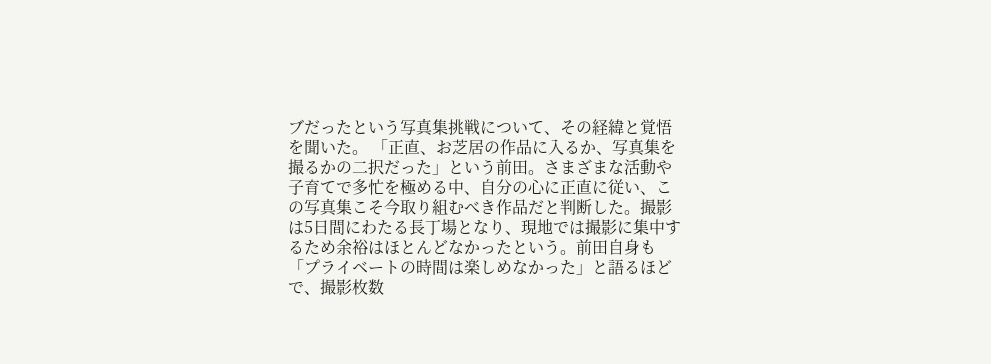ブだったという写真集挑戦について、その経緯と覚悟を聞いた。 「正直、お芝居の作品に入るか、写真集を撮るかの二択だった」という前田。さまざまな活動や子育てで多忙を極める中、自分の心に正直に従い、この写真集こそ今取り組むべき作品だと判断した。撮影は5日間にわたる長丁場となり、現地では撮影に集中するため余裕はほとんどなかったという。前田自身も「プライベートの時間は楽しめなかった」と語るほどで、撮影枚数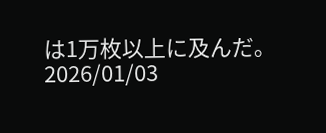は1万枚以上に及んだ。
2026/01/03